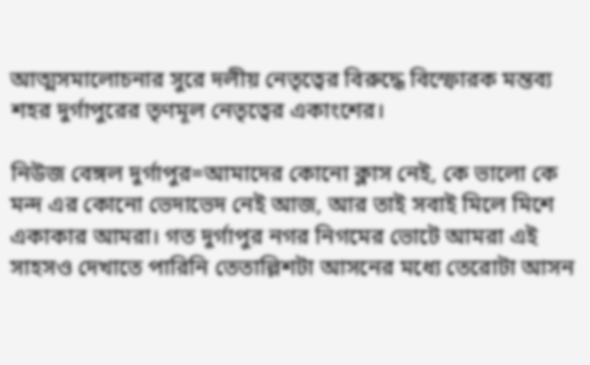আত্মসমালোচনার সুরে দলীয় নেতৃত্বের বিরুদ্ধে বিস্ফোরক মন্তব্য শহর দুর্গাপুরের তৃণমূল নেতৃত্বের একাংশের।

নিউজ বেঙ্গল দুর্গাপুর=আমাদের কোনো ক্লাস নেই, কে ভালো কে মন্দ এর কোনো ভেদাভেদ নেই আজ, আর তাই সবাই মিলে মিশে একাকার আমরা। গত দুর্গাপুর নগর নিগমের ভোটে আমরা এই সাহসও দেখাতে পারিনি তেতাল্লিশটা আসনের মধ্যে তেরোটা আসন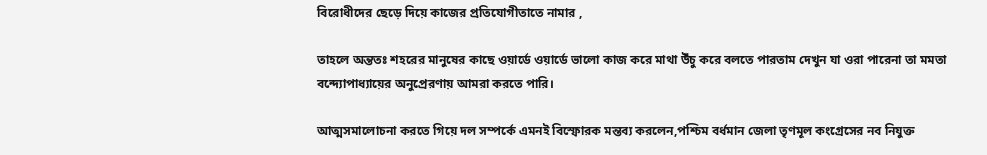বিরোধীদের ছেড়ে দিয়ে কাজের প্রতিযোগীতাতে নামার ,

তাহলে অন্ততঃ শহরের মানুষের কাছে ওয়ার্ডে ওয়ার্ডে ভালো কাজ করে মাথা উঁচু করে বলতে পারতাম দেখুন যা ওরা পারেনা তা মমতা বন্দ্যোপাধ্যায়ের অনুপ্রেরণায় আমরা করতে পারি।

আত্মসমালোচনা করতে গিয়ে দল সম্পর্কে এমনই বিস্ফোরক মন্তব্য করলেন,পশ্চিম বর্ধমান জেলা তৃণমূল কংগ্রেসের নব নিযুক্ত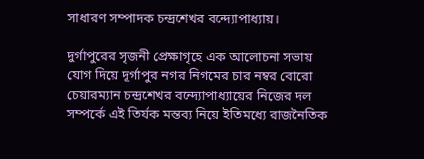সাধারণ সম্পাদক চন্দ্রশেখর বন্দ্যোপাধ্যায়।

দুর্গাপুরের সৃজনী প্রেক্ষাগৃহে এক আলোচনা সভায় যোগ দিয়ে দূর্গাপুর নগর নিগমের চার নম্বর বোরো চেয়ারম্যান চন্দ্রশেখর বন্দ্যোপাধ্যায়ের নিজের দল সম্পর্কে এই তির্যক মন্তব্য নিয়ে ইতিমধ্যে রাজনৈতিক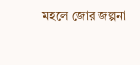মহলে জোর জল্পনা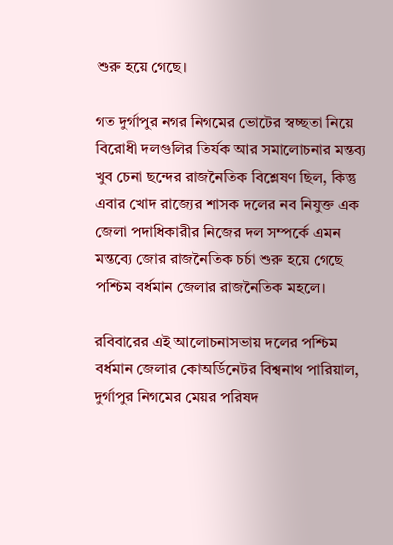শুরু হয়ে গেছে।

গত দুর্গাপুর নগর নিগমের ভোটের স্বচ্ছতা নিয়ে বিরোধী দলগুলির তির্যক আর সমালোচনার মন্তব্য খুব চেনা ছন্দের রাজনৈতিক বিশ্লেষণ ছিল, কিন্তু এবার খোদ রাজ্যের শাসক দলের নব নিযুক্ত এক জেলা পদাধিকারীর নিজের দল সম্পর্কে এমন মন্তব্যে জোর রাজনৈতিক চর্চা শুরু হয়ে গেছে পশ্চিম বর্ধমান জেলার রাজনৈতিক মহলে।

রবিবারের এই আলোচনাসভায় দলের পশ্চিম বর্ধমান জেলার কোঅর্ডিনেটর বিশ্বনাথ পারিয়াল, দুর্গাপুর নিগমের মেয়র পরিষদ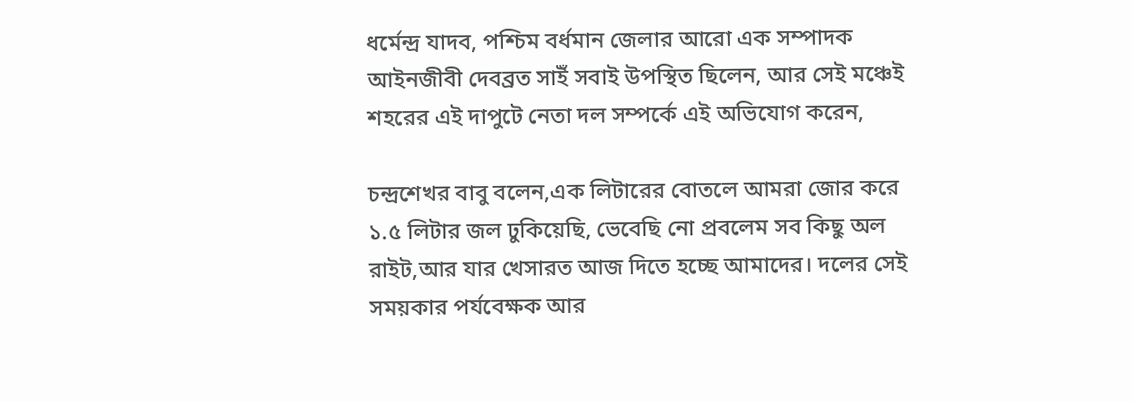ধর্মেন্দ্র যাদব, পশ্চিম বর্ধমান জেলার আরো এক সম্পাদক আইনজীবী দেবব্রত সাইঁ সবাই উপস্থিত ছিলেন, আর সেই মঞ্চেই শহরের এই দাপুটে নেতা দল সম্পর্কে এই অভিযোগ করেন,

চন্দ্রশেখর বাবু বলেন,এক লিটারের বোতলে আমরা জোর করে ১.৫ লিটার জল ঢুকিয়েছি, ভেবেছি নো প্রবলেম সব কিছু অল রাইট,আর যার খেসারত আজ দিতে হচ্ছে আমাদের। দলের সেই সময়কার পর্যবেক্ষক আর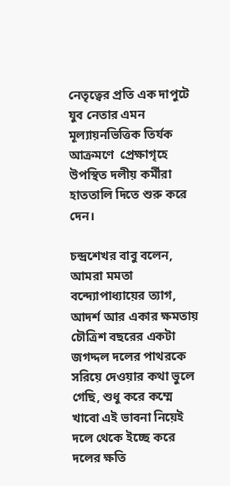নেতৃত্বের প্রতি এক দাপুটে যুব নেতার এমন মূল্যায়নভিত্তিক তির্যক আক্রমণে  প্রেক্ষাগৃহে উপস্থিত দলীয় কর্মীরা হাততালি দিতে শুরু করে দেন।

চন্দ্রশেখর বাবু বলেন, আমরা মমতা বন্দ্যোপাধ্যায়ের ত্যাগ, আদর্শ আর একার ক্ষমতায় চৌত্রিশ বছরের একটা জগদ্দল দলের পাথরকে সরিয়ে দেওয়ার কথা ভুলে গেছি, শুধু করে কম্মে খাবো এই ভাবনা নিয়েই দলে থেকে ইচ্ছে করে দলের ক্ষতি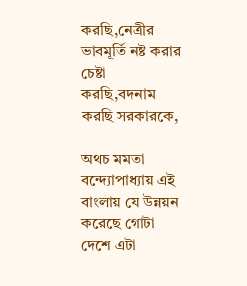করছি,নেত্রীর ভাবমূর্তি নষ্ট করার চেষ্টা করছি,বদনাম করছি সরকারকে,

অথচ মমতা বন্দ্যোপাধ্যায় এই বাংলায় যে উন্নয়ন করেছে গোটা দেশে এটা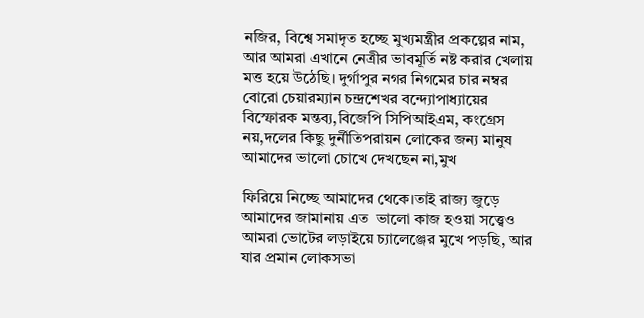নজির, বিশ্বে সমাদৃত হচ্ছে মুখ্যমন্ত্রীর প্রকল্পের নাম, আর আমরা এখানে নেত্রীর ভাবমূর্তি নষ্ট করার খেলায় মত্ত হয়ে উঠেছি। দুর্গাপুর নগর নিগমের চার নম্বর বোরো চেয়ারম্যান চন্দ্রশেখর বন্দ্যোপাধ্যায়ের বিস্ফোরক মন্তব্য,বিজেপি সিপিআইএম, কংগ্রেস নয়,দলের কিছু দুর্নীতিপরায়ন লোকের জন্য মানুষ আমাদের ভালো চোখে দেখছেন না,মুখ

ফিরিয়ে নিচ্ছে আমাদের থেকে।তাই রাজ্য জুড়ে আমাদের জামানায় এত  ভালো কাজ হওয়া সত্ত্বেও আমরা ভোটের লড়াইয়ে চ্যালেঞ্জের মুখে পড়ছি, আর যার প্রমান লোকসভা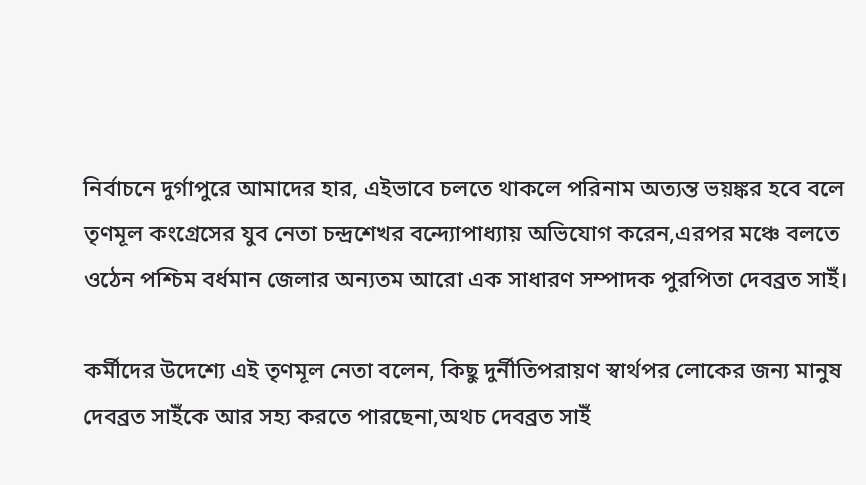নির্বাচনে দুর্গাপুরে আমাদের হার, এইভাবে চলতে থাকলে পরিনাম অত্যন্ত ভয়ঙ্কর হবে বলে তৃণমূল কংগ্রেসের যুব নেতা চন্দ্রশেখর বন্দ্যোপাধ্যায় অভিযোগ করেন,এরপর মঞ্চে বলতে ওঠেন পশ্চিম বর্ধমান জেলার অন্যতম আরো এক সাধারণ সম্পাদক পুরপিতা দেবব্রত সাইঁ।

কর্মীদের উদেশ্যে এই তৃণমূল নেতা বলেন, কিছু দুর্নীতিপরায়ণ স্বার্থপর লোকের জন্য মানুষ দেবব্রত সাইঁকে আর সহ্য করতে পারছেনা,অথচ দেবব্রত সাইঁ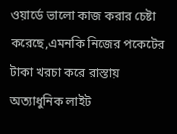ওয়ার্ডে ভালো কাজ করার চেষ্টা করেছে,এমনকি নিজের পকেটের টাকা খরচা করে রাস্তায় অত্যাধুনিক লাইট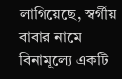লাগিয়েছে, স্বর্গীয় বাবার নামে বিনামূল্যে একটি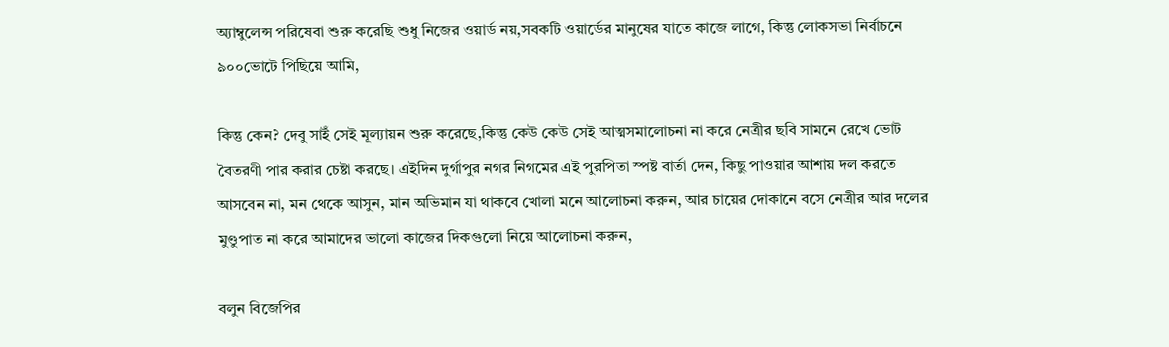অ্যাম্বুলেন্স পরিষেবা শুরু করেছি শুধু নিজের ওয়ার্ড নয়,সবকটি ওয়ার্ডের মানুষের যাতে কাজে লাগে, কিন্তু লোকসভা নির্বাচনে ৯০০ভোটে পিছিয়ে আমি,

কিন্তু কেন? দেবু সাইঁ সেই মূল্যায়ন শুরু করেছে,কিন্তু কেউ কেউ সেই আত্মসমালোচনা না করে নেত্রীর ছবি সামনে রেখে ভোট বৈতরণী পার করার চেষ্টা করছে। এইদিন দুর্গাপুর নগর নিগমের এই পুরপিতা স্পষ্ট বার্তা দেন, কিছু পাওয়ার আশায় দল করতে আসবেন না, মন থেকে আসুন, মান অভিমান যা থাকবে খোলা মনে আলোচনা করুন, আর চায়ের দোকানে বসে নেত্রীর আর দলের মুণ্ডুপাত না করে আমাদের ভালো কাজের দিকগুলো নিয়ে আলোচনা করুন,

বলুন বিজেপির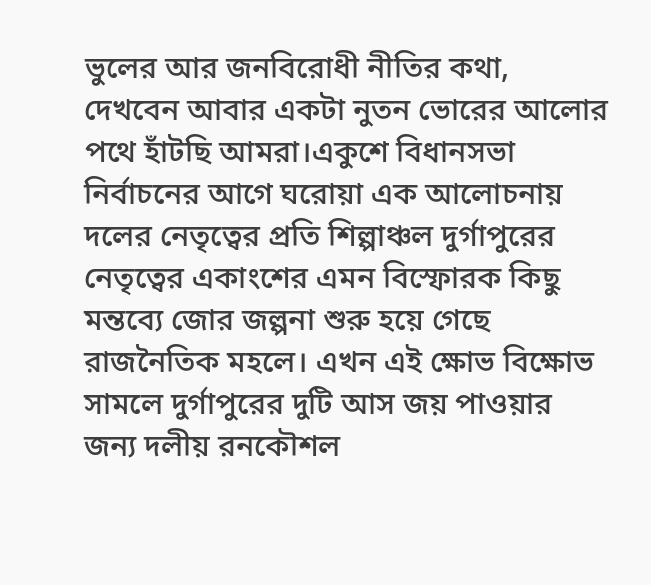ভুলের আর জনবিরোধী নীতির কথা, দেখবেন আবার একটা নুতন ভোরের আলোর পথে হাঁটছি আমরা।একুশে বিধানসভা নির্বাচনের আগে ঘরোয়া এক আলোচনায় দলের নেতৃত্বের প্রতি শিল্পাঞ্চল দুর্গাপুরের নেতৃত্বের একাংশের এমন বিস্ফোরক কিছু মন্তব্যে জোর জল্পনা শুরু হয়ে গেছে রাজনৈতিক মহলে। এখন এই ক্ষোভ বিক্ষোভ সামলে দুর্গাপুরের দুটি আস জয় পাওয়ার জন্য দলীয় রনকৌশল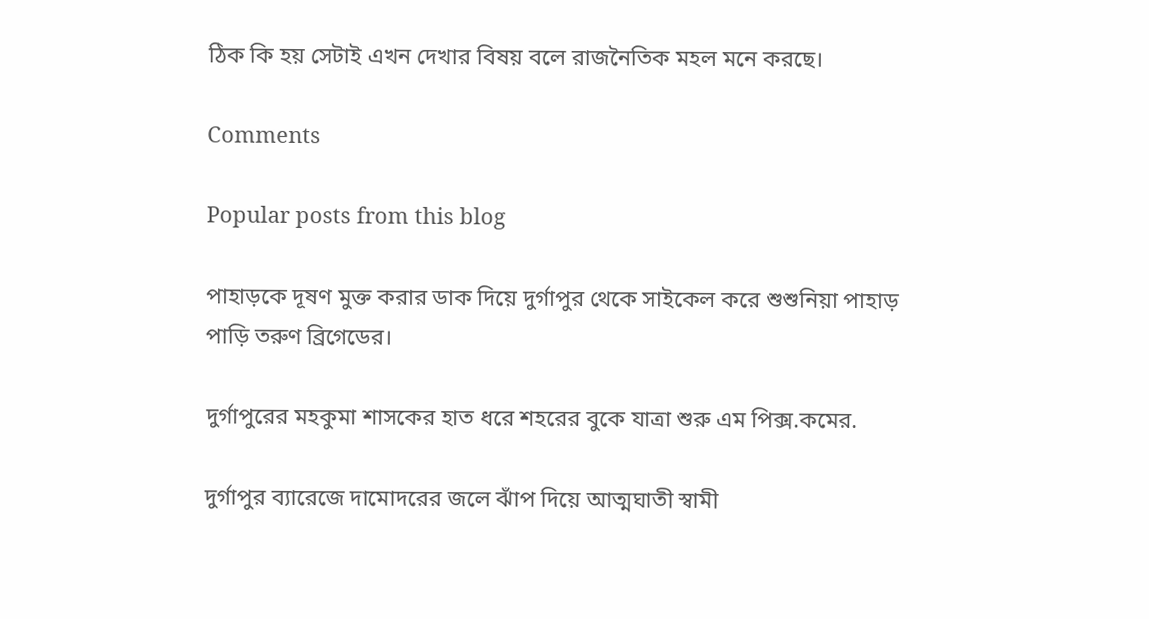ঠিক কি হয় সেটাই এখন দেখার বিষয় বলে রাজনৈতিক মহল মনে করছে।

Comments

Popular posts from this blog

পাহাড়কে দূষণ মুক্ত করার ডাক দিয়ে দুর্গাপুর থেকে সাইকেল করে শুশুনিয়া পাহাড় পাড়ি তরুণ ব্রিগেডের।

দুর্গাপুরের মহকুমা শাসকের হাত ধরে শহরের বুকে যাত্রা শুরু এম পিক্স.কমের.

দুর্গাপুর ব্যারেজে দামোদরের জলে ঝাঁপ দিয়ে আত্মঘাতী স্বামী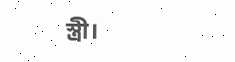স্ত্রী।